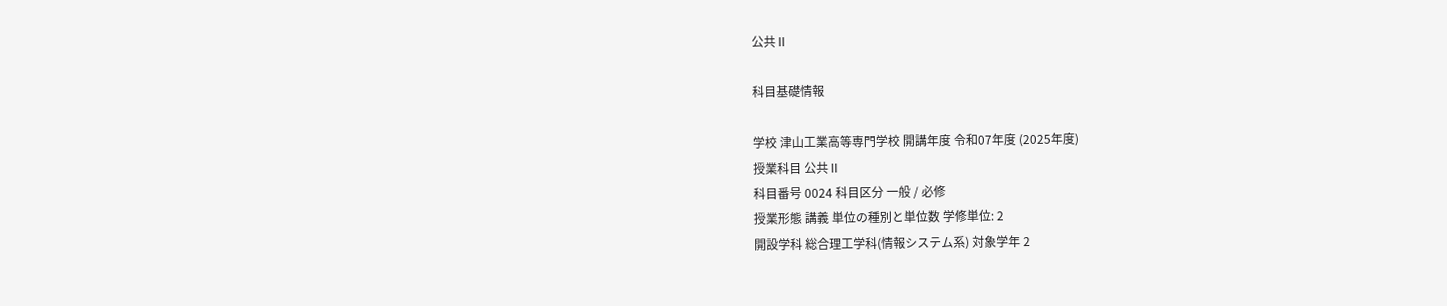公共Ⅱ

科目基礎情報

学校 津山工業高等専門学校 開講年度 令和07年度 (2025年度)
授業科目 公共Ⅱ
科目番号 0024 科目区分 一般 / 必修
授業形態 講義 単位の種別と単位数 学修単位: 2
開設学科 総合理工学科(情報システム系) 対象学年 2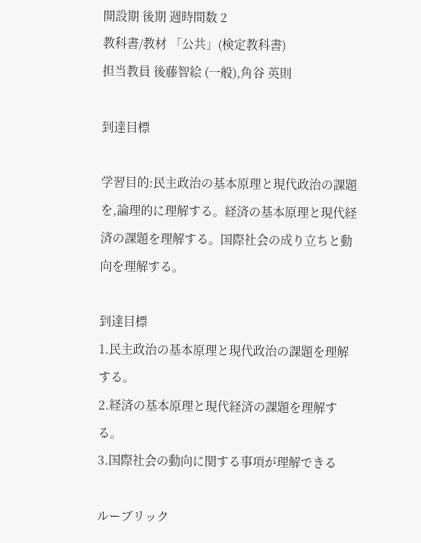開設期 後期 週時間数 2
教科書/教材 「公共」(検定教科書)
担当教員 後藤智絵 (一般),角谷 英則

到達目標

学習目的:民主政治の基本原理と現代政治の課題を,論理的に理解する。経済の基本原理と現代経済の課題を理解する。国際社会の成り立ちと動向を理解する。

到達目標
1.民主政治の基本原理と現代政治の課題を理解する。
2.経済の基本原理と現代経済の課題を理解する。
3.国際社会の動向に関する事項が理解できる

ルーブリック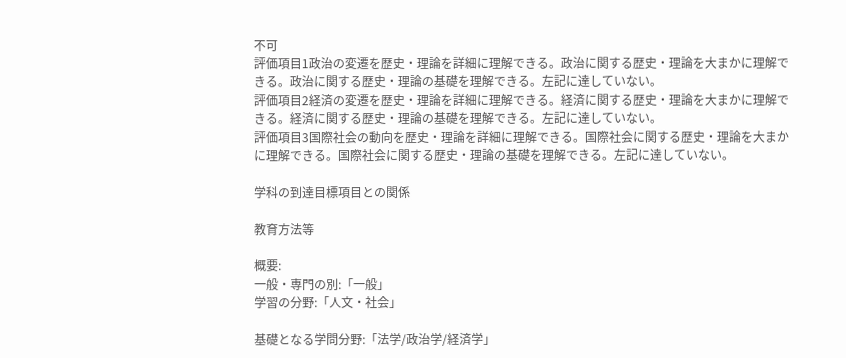不可
評価項目1政治の変遷を歴史・理論を詳細に理解できる。政治に関する歴史・理論を大まかに理解できる。政治に関する歴史・理論の基礎を理解できる。左記に達していない。
評価項目2経済の変遷を歴史・理論を詳細に理解できる。経済に関する歴史・理論を大まかに理解できる。経済に関する歴史・理論の基礎を理解できる。左記に達していない。
評価項目3国際社会の動向を歴史・理論を詳細に理解できる。国際社会に関する歴史・理論を大まかに理解できる。国際社会に関する歴史・理論の基礎を理解できる。左記に達していない。

学科の到達目標項目との関係

教育方法等

概要:
一般・専門の別:「一般」
学習の分野:「人文・社会」

基礎となる学問分野:「法学/政治学/経済学」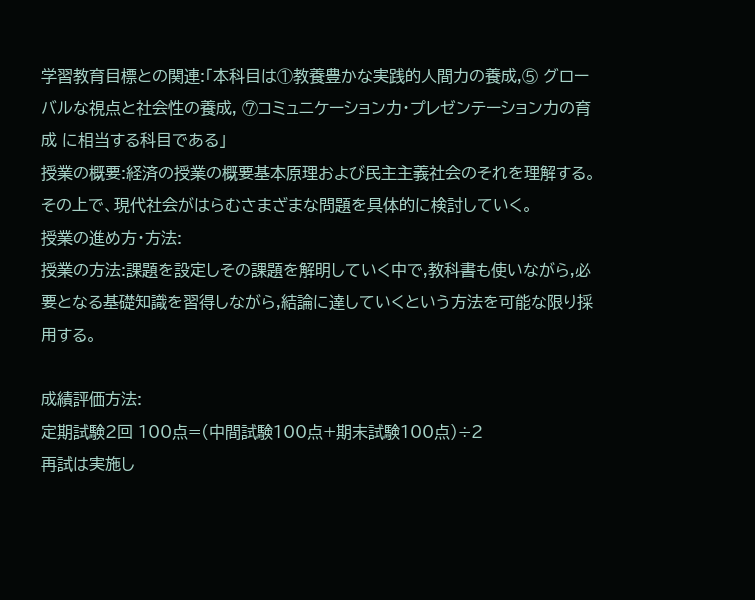学習教育目標との関連:「本科目は①教養豊かな実践的人間力の養成,⑤ グローバルな視点と社会性の養成, ⑦コミュニケーション力・プレゼンテーション力の育成 に相当する科目である」
授業の概要:経済の授業の概要基本原理および民主主義社会のそれを理解する。その上で、現代社会がはらむさまざまな問題を具体的に検討していく。
授業の進め方・方法:
授業の方法:課題を設定しその課題を解明していく中で,教科書も使いながら,必要となる基礎知識を習得しながら,結論に達していくという方法を可能な限り採用する。

成績評価方法:
定期試験2回 100点=(中間試験100点+期末試験100点)÷2
再試は実施し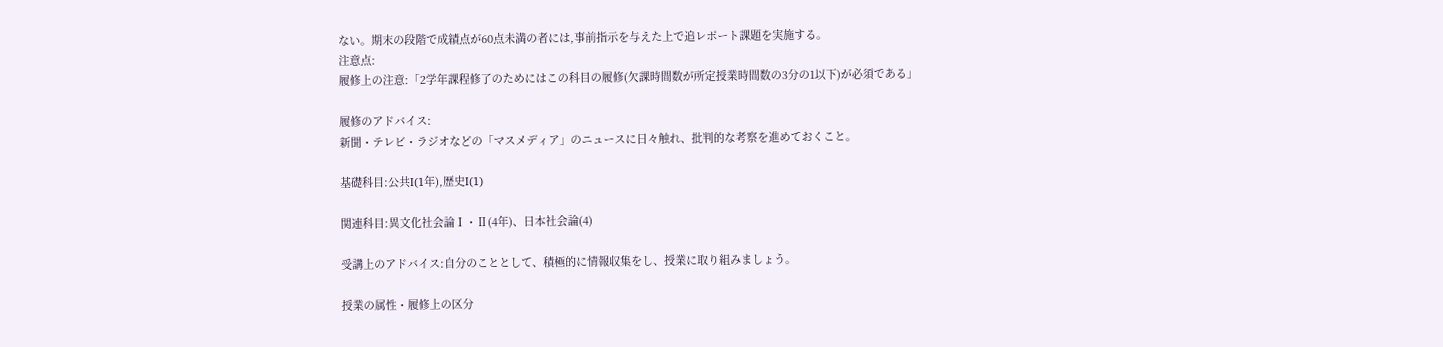ない。期末の段階で成績点が60点未満の者には,事前指示を与えた上で追レポート課題を実施する。
注意点:
履修上の注意:「2学年課程修了のためにはこの科目の履修(欠課時間数が所定授業時間数の3分の1以下)が必須である」

履修のアドバイス:
新聞・テレビ・ラジオなどの「マスメディア」のニュースに日々触れ、批判的な考察を進めておくこと。

基礎科目:公共I(1年),歴史I(1)

関連科目:異文化社会論Ⅰ・Ⅱ(4年)、日本社会論(4)

受講上のアドバイス:自分のこととして、積極的に情報収集をし、授業に取り組みましょう。

授業の属性・履修上の区分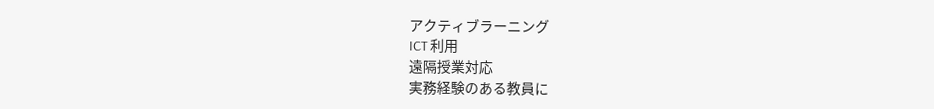アクティブラーニング
ICT 利用
遠隔授業対応
実務経験のある教員に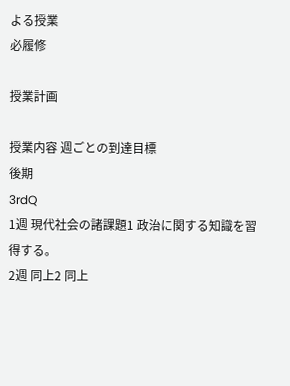よる授業
必履修

授業計画

授業内容 週ごとの到達目標
後期
3rdQ
1週 現代社会の諸課題1 政治に関する知識を習得する。
2週 同上2 同上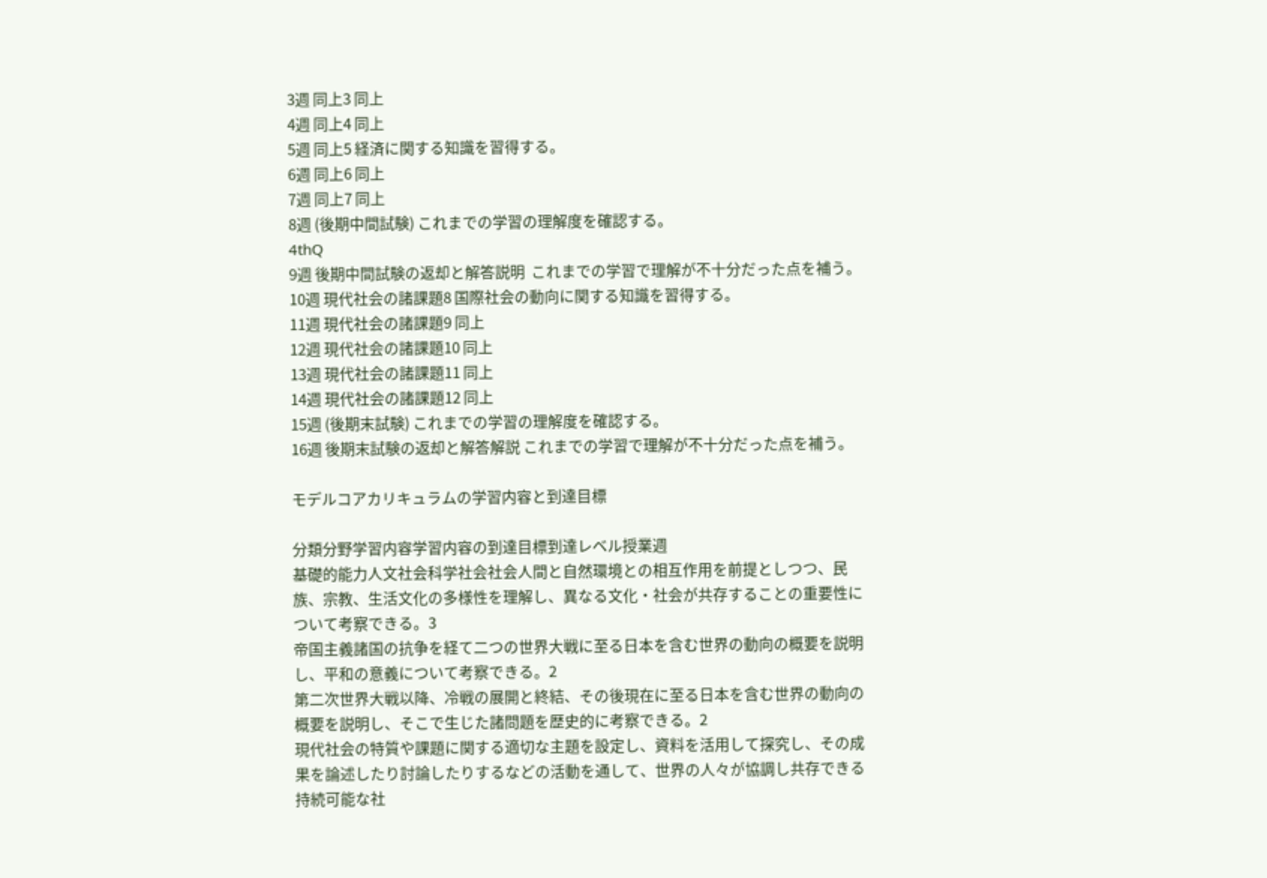3週 同上3 同上
4週 同上4 同上
5週 同上5 経済に関する知識を習得する。
6週 同上6 同上
7週 同上7 同上
8週 (後期中間試験) これまでの学習の理解度を確認する。
4thQ
9週 後期中間試験の返却と解答説明  これまでの学習で理解が不十分だった点を補う。
10週 現代社会の諸課題8 国際社会の動向に関する知識を習得する。
11週 現代社会の諸課題9 同上
12週 現代社会の諸課題10 同上
13週 現代社会の諸課題11 同上
14週 現代社会の諸課題12 同上
15週 (後期末試験) これまでの学習の理解度を確認する。
16週 後期末試験の返却と解答解説 これまでの学習で理解が不十分だった点を補う。

モデルコアカリキュラムの学習内容と到達目標

分類分野学習内容学習内容の到達目標到達レベル授業週
基礎的能力人文社会科学社会社会人間と自然環境との相互作用を前提としつつ、民族、宗教、生活文化の多様性を理解し、異なる文化・社会が共存することの重要性について考察できる。3
帝国主義諸国の抗争を経て二つの世界大戦に至る日本を含む世界の動向の概要を説明し、平和の意義について考察できる。2
第二次世界大戦以降、冷戦の展開と終結、その後現在に至る日本を含む世界の動向の概要を説明し、そこで生じた諸問題を歴史的に考察できる。2
現代社会の特質や課題に関する適切な主題を設定し、資料を活用して探究し、その成果を論述したり討論したりするなどの活動を通して、世界の人々が協調し共存できる持続可能な社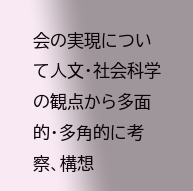会の実現について人文・社会科学の観点から多面的・多角的に考察、構想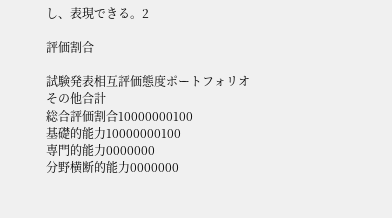し、表現できる。2

評価割合

試験発表相互評価態度ポートフォリオその他合計
総合評価割合10000000100
基礎的能力10000000100
専門的能力0000000
分野横断的能力0000000